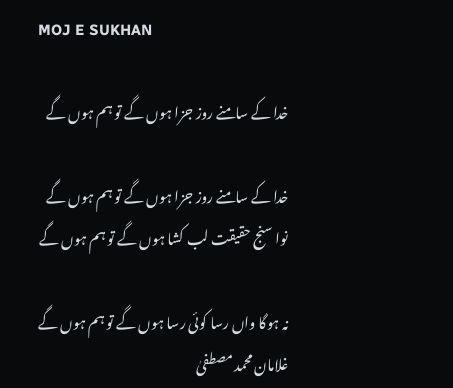MOJ E SUKHAN

خدا کے سامنے روز جزا ہوں گے تو ہم ہوں گے

خدا کے سامنے روز جزا ہوں گے تو ہم ہوں گے
نوا سنج حقیقت لب کشا ہوں گے تو ہم ہوں گے

نہ ہوگا واں رسا کوئی رسا ہوں گے تو ہم ہوں گے
غلامان محمد مصطفیٰ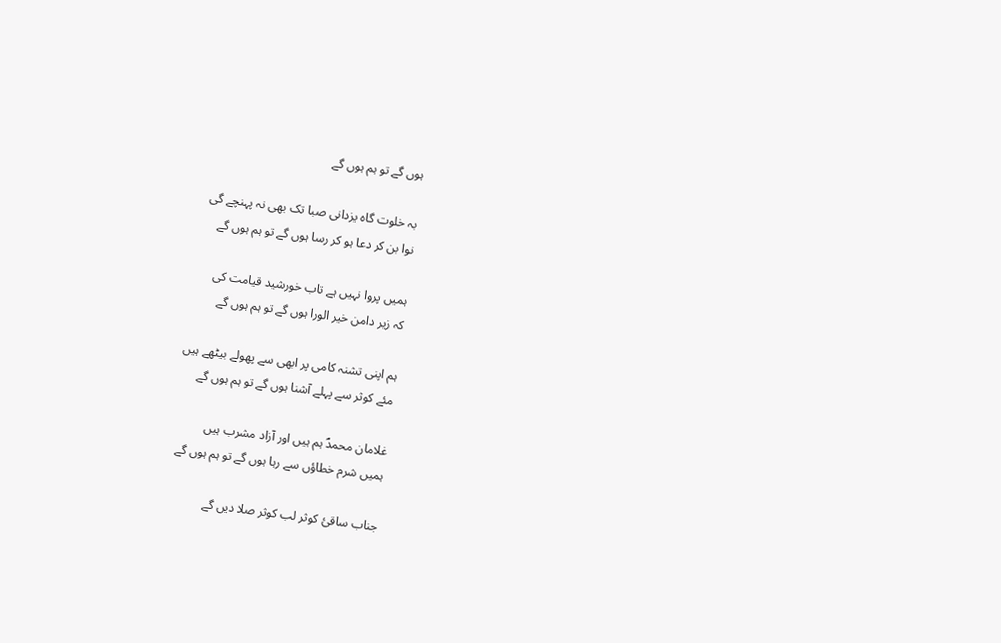ہوں گے تو ہم ہوں گے

بہ خلوت گاہ یزدانی صبا تک بھی نہ پہنچے گی
نوا بن کر دعا ہو کر رسا ہوں گے تو ہم ہوں گے

ہمیں پروا نہیں ہے تاب خورشید قیامت کی
کہ زیر دامن خیر الورا ہوں گے تو ہم ہوں گے

ہم اپنی تشنہ کامی پر ابھی سے پھولے بیٹھے ہیں
مئے کوثر سے پہلے آشنا ہوں گے تو ہم ہوں گے

غلامان محمدؐ ہم ہیں اور آزاد مشرب ہیں
ہمیں شرم خطاؤں سے رہا ہوں گے تو ہم ہوں گے

جناب ساقیٔ کوثر لب کوثر صلا دیں گے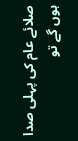صلائے عام کی پہلی صدا ہوں گے تو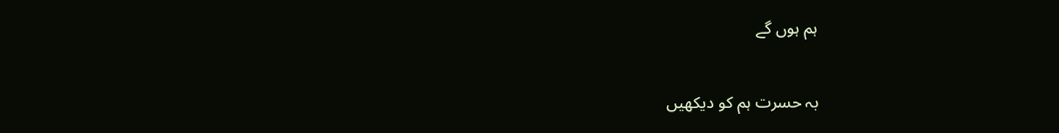ہم ہوں گے

بہ حسرت ہم کو دیکھیں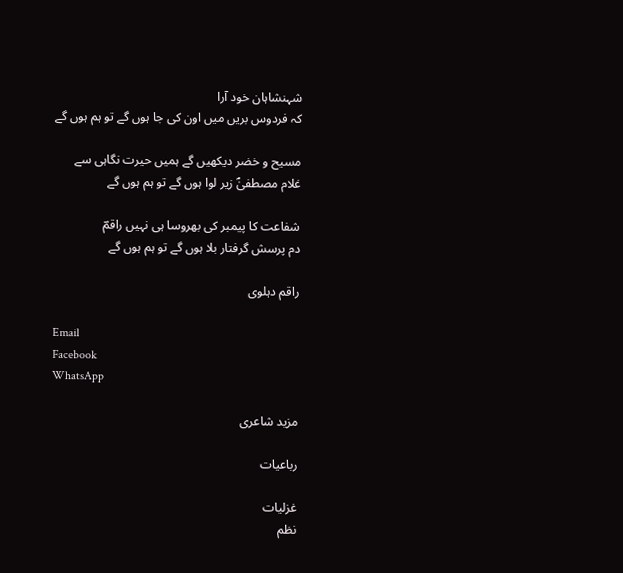شہنشاہان خود آرا
کہ فردوس بریں میں اون کی جا ہوں گے تو ہم ہوں گے

مسیح و خضر دیکھیں گے ہمیں حیرت نگاہی سے
غلام مصطفیٰؐ زیر لوا ہوں گے تو ہم ہوں گے

شفاعت کا پیمبر کی بھروسا ہی نہیں راقمؔ
دم پرسش گرفتار بلا ہوں گے تو ہم ہوں گے

راقم دہلوی

Email
Facebook
WhatsApp

مزید شاعری

رباعیات

غزلیات
نظم